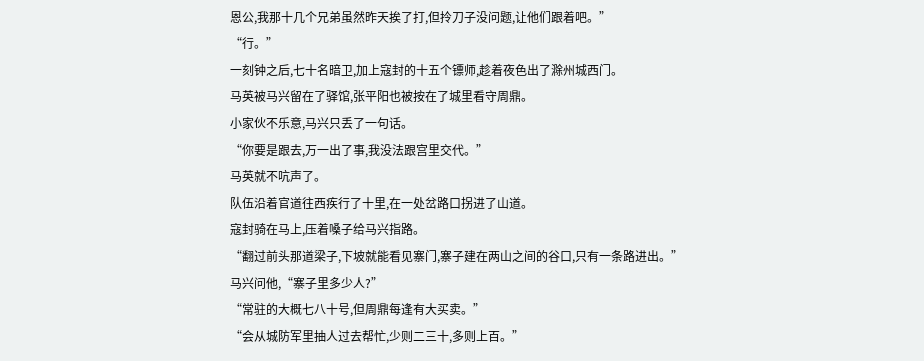恩公,我那十几个兄弟虽然昨天挨了打,但拎刀子没问题,让他们跟着吧。”
“行。”
一刻钟之后,七十名暗卫,加上寇封的十五个镖师,趁着夜色出了滁州城西门。
马英被马兴留在了驿馆,张平阳也被按在了城里看守周鼎。
小家伙不乐意,马兴只丢了一句话。
“你要是跟去,万一出了事,我没法跟宫里交代。”
马英就不吭声了。
队伍沿着官道往西疾行了十里,在一处岔路口拐进了山道。
寇封骑在马上,压着嗓子给马兴指路。
“翻过前头那道梁子,下坡就能看见寨门,寨子建在两山之间的谷口,只有一条路进出。”
马兴问他,“寨子里多少人?”
“常驻的大概七八十号,但周鼎每逢有大买卖。”
“会从城防军里抽人过去帮忙,少则二三十,多则上百。”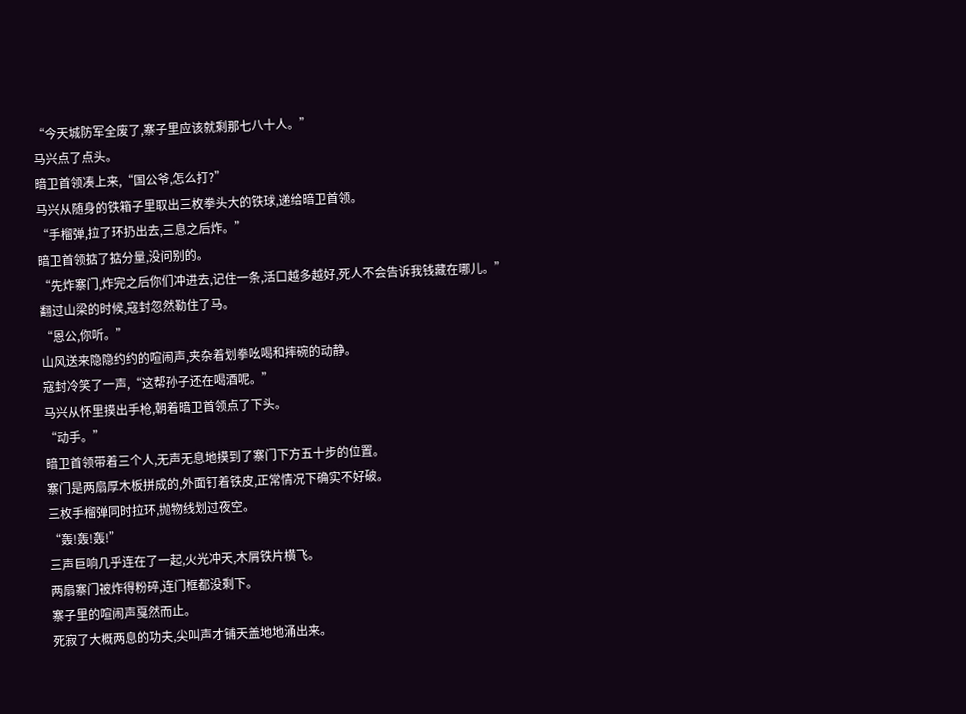“今天城防军全废了,寨子里应该就剩那七八十人。”
马兴点了点头。
暗卫首领凑上来,“国公爷,怎么打?”
马兴从随身的铁箱子里取出三枚拳头大的铁球,递给暗卫首领。
“手榴弹,拉了环扔出去,三息之后炸。”
暗卫首领掂了掂分量,没问别的。
“先炸寨门,炸完之后你们冲进去,记住一条,活口越多越好,死人不会告诉我钱藏在哪儿。”
翻过山梁的时候,寇封忽然勒住了马。
“恩公,你听。”
山风送来隐隐约约的喧闹声,夹杂着划拳吆喝和摔碗的动静。
寇封冷笑了一声,“这帮孙子还在喝酒呢。”
马兴从怀里摸出手枪,朝着暗卫首领点了下头。
“动手。”
暗卫首领带着三个人,无声无息地摸到了寨门下方五十步的位置。
寨门是两扇厚木板拼成的,外面钉着铁皮,正常情况下确实不好破。
三枚手榴弹同时拉环,抛物线划过夜空。
“轰!轰!轰!”
三声巨响几乎连在了一起,火光冲天,木屑铁片横飞。
两扇寨门被炸得粉碎,连门框都没剩下。
寨子里的喧闹声戛然而止。
死寂了大概两息的功夫,尖叫声才铺天盖地地涌出来。